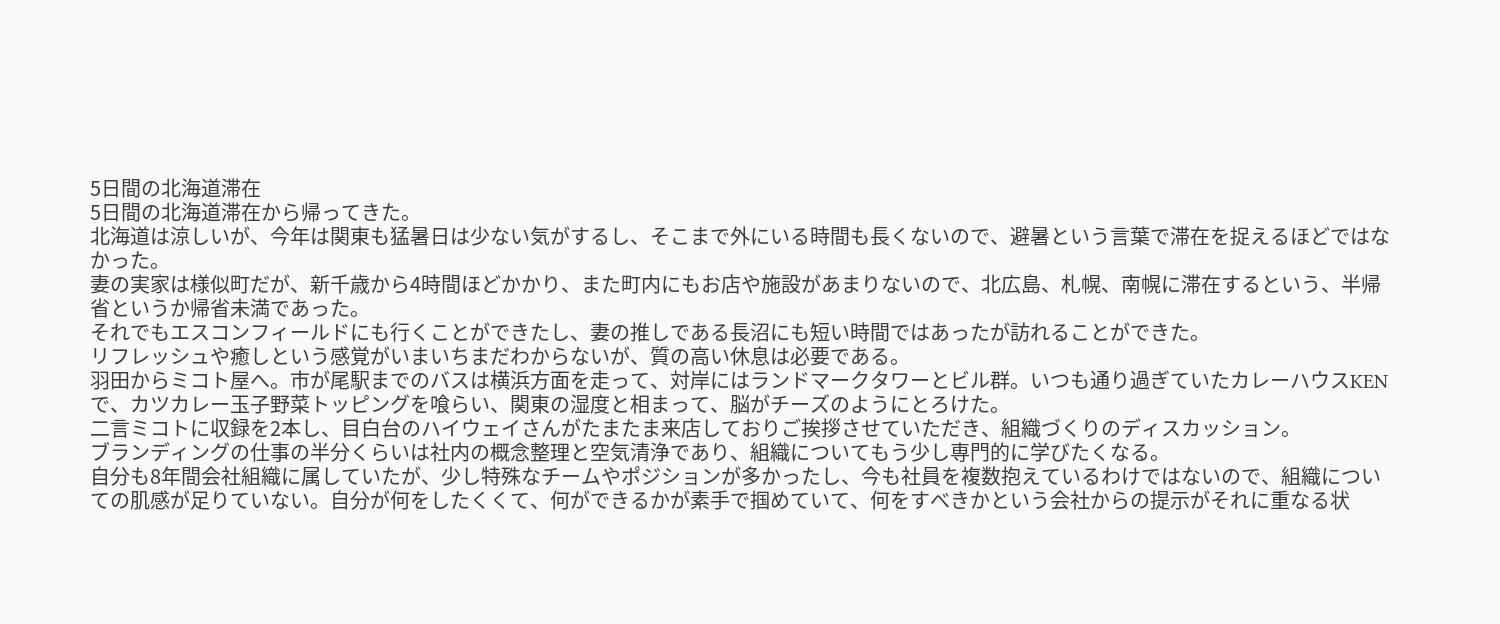5日間の北海道滞在
5日間の北海道滞在から帰ってきた。
北海道は涼しいが、今年は関東も猛暑日は少ない気がするし、そこまで外にいる時間も長くないので、避暑という言葉で滞在を捉えるほどではなかった。
妻の実家は様似町だが、新千歳から4時間ほどかかり、また町内にもお店や施設があまりないので、北広島、札幌、南幌に滞在するという、半帰省というか帰省未満であった。
それでもエスコンフィールドにも行くことができたし、妻の推しである長沼にも短い時間ではあったが訪れることができた。
リフレッシュや癒しという感覚がいまいちまだわからないが、質の高い休息は必要である。
羽田からミコト屋へ。市が尾駅までのバスは横浜方面を走って、対岸にはランドマークタワーとビル群。いつも通り過ぎていたカレーハウスKENで、カツカレー玉子野菜トッピングを喰らい、関東の湿度と相まって、脳がチーズのようにとろけた。
二言ミコトに収録を2本し、目白台のハイウェイさんがたまたま来店しておりご挨拶させていただき、組織づくりのディスカッション。
ブランディングの仕事の半分くらいは社内の概念整理と空気清浄であり、組織についてもう少し専門的に学びたくなる。
自分も8年間会社組織に属していたが、少し特殊なチームやポジションが多かったし、今も社員を複数抱えているわけではないので、組織についての肌感が足りていない。自分が何をしたくくて、何ができるかが素手で掴めていて、何をすべきかという会社からの提示がそれに重なる状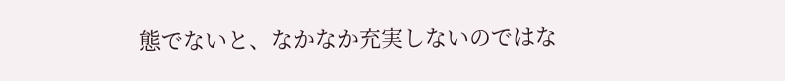態でないと、なかなか充実しないのではな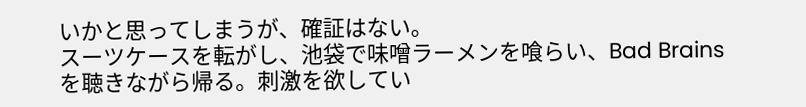いかと思ってしまうが、確証はない。
スーツケースを転がし、池袋で味噌ラーメンを喰らい、Bad Brainsを聴きながら帰る。刺激を欲してい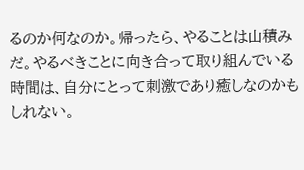るのか何なのか。帰ったら、やることは山積みだ。やるべきことに向き合って取り組んでいる時間は、自分にとって刺激であり癒しなのかもしれない。